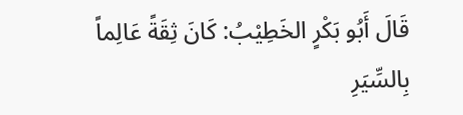قَالَ أَبُو بَكْرٍ الخَطِيْبُ: كَانَ ثِقَةً عَالِماً بِالسِّيَرِ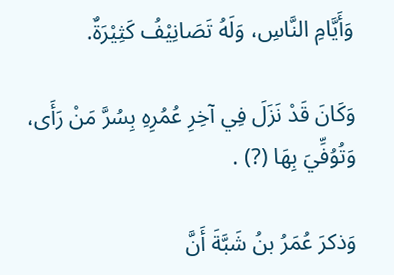وَأَيَّامِ النَّاسِ، وَلَهُ تَصَانِيْفُ كَثِيْرَةٌ.

وَكَانَ قَدْ نَزَلَ فِي آخِرِ عُمُرِهِ بِسُرَّ مَنْ رَأَى، وَتُوُفِّيَ بِهَا (?) .

وَذكرَ عُمَرُ بنُ شَبَّةَ أَنَّ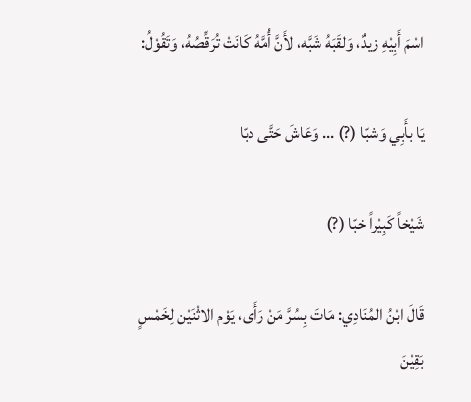اسْمَ أَبِيْهِ زيدٌ، وَلقَبَهُ شَبَّه، لأَنَّ أُمَّهُ كَانَتْ تُرَقِّصُهُ، وَتَقُوْلُ:

يَا بأَبِي وَشبّا (?) ... وَعَاشَ حَتَّى دبّا

شَيْخاً كَبِيْراً خبّا (?)

قَالَ ابْنُ المُنَادِي: مَاتَ بِسُرَّ مَنْ رَأَى، يَوْم الاثْنَيْن لِخَمْسٍ بَقِيْنَ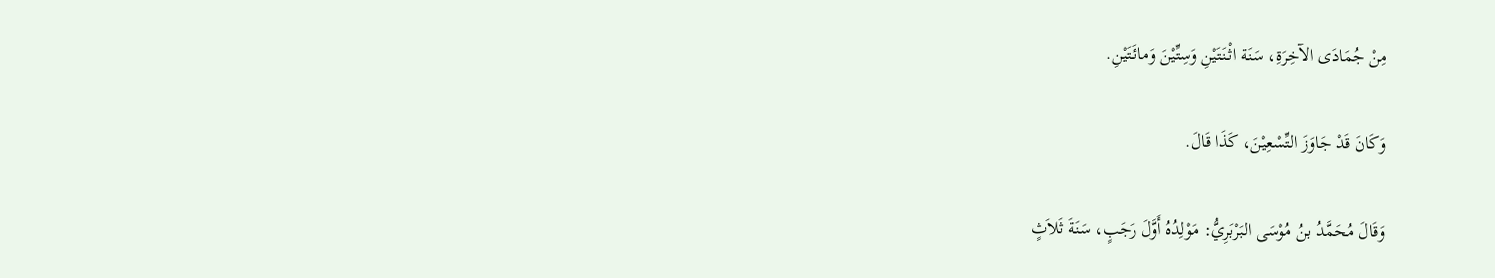مِنْ جُمَادَى الآخِرَةِ، سَنَة اثْنَتَيْنِ وَسِتِّيْنَ وَمائَتَيْنِ.

وَكَانَ قَدْ جَاوَزَ التِّسْعِيْنَ، كَذَا قَالَ.

وَقَالَ مُحَمَّدُ بنُ مُوْسَى البَرْبَرِيُّ: مَوْلِدُهُ أَوَّلَ رَجَبٍ، سَنَةَ ثَلاَثٍ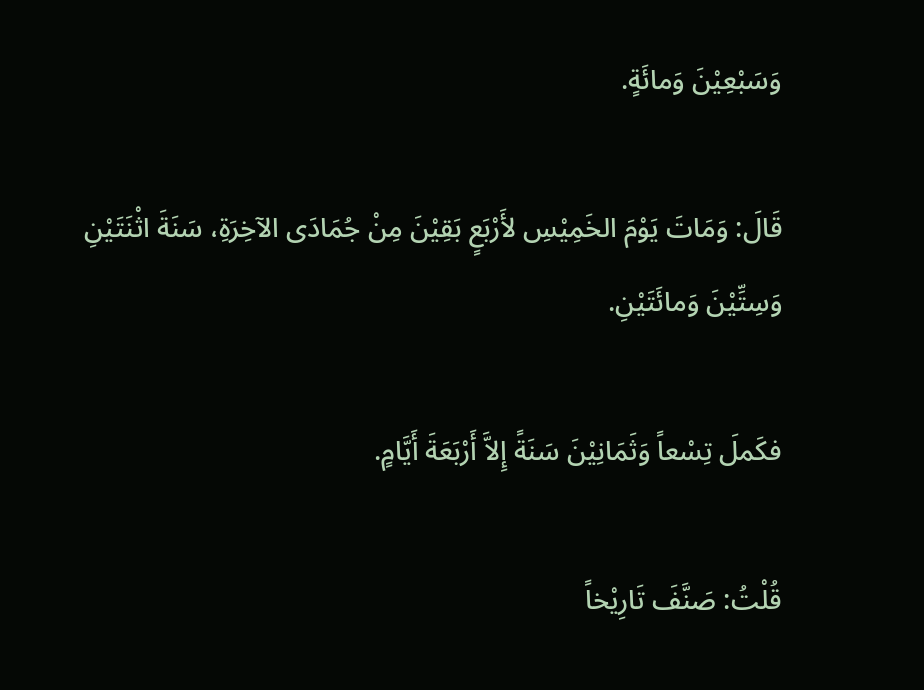وَسَبْعِيْنَ وَمائَةٍ.

قَالَ: وَمَاتَ يَوْمَ الخَمِيْسِ لأَرْبَعٍ بَقِيْنَ مِنْ جُمَادَى الآخِرَةِ، سَنَةَ اثْنَتَيْنِ وَسِتِّيْنَ وَمائَتَيْنِ.

فكَملَ تِسْعاً وَثَمَانِيْنَ سَنَةً إِلاَّ أَرْبَعَةَ أَيَّامٍ.

قُلْتُ: صَنَّفَ تَارِيْخاً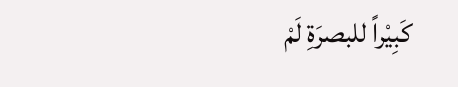كَبِيْراً للبصرَةِ لَمْ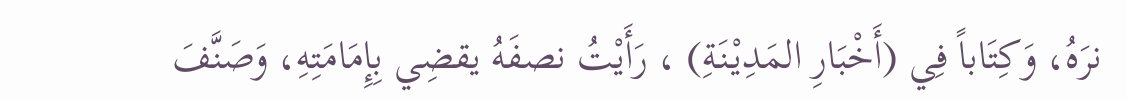نرَهُ، وَكِتَاباً فِي (أَخْبَارِ المَدِيْنَةِ) ، رَأَيْتُ نصفَهُ يقضِي بِإِمَامَتِهِ، وَصَنَّفَ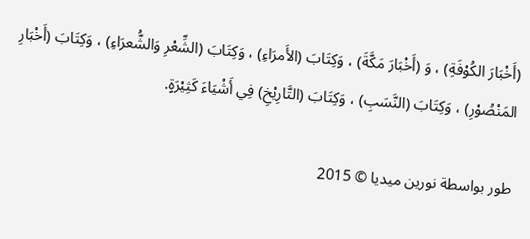(أَخْبَارَ الكُوْفَةِ) ، وَ (أَخْبَارَ مَكَّةَ) ، وَكِتَابَ (الأَمرَاءِ) ، وَكِتَابَ (الشِّعْرِ وَالشُّعرَاءِ) ، وَكِتَابَ (أَخْبَارِ المَنْصُوْرِ) ، وَكِتَابَ (النَّسَبِ) ، وَكِتَابَ (التَّارِيْخِ) فِي أَشْيَاءَ كَثِيْرَةٍ.

طور بواسطة نورين ميديا © 2015